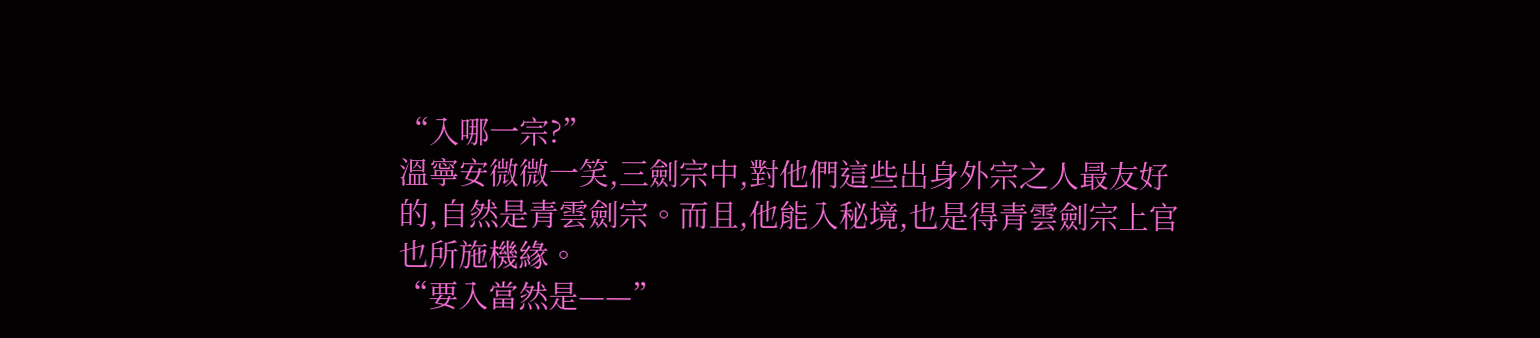“入哪一宗?”
溫寧安微微一笑,三劍宗中,對他們這些出身外宗之人最友好的,自然是青雲劍宗。而且,他能入秘境,也是得青雲劍宗上官也所施機緣。
“要入當然是——”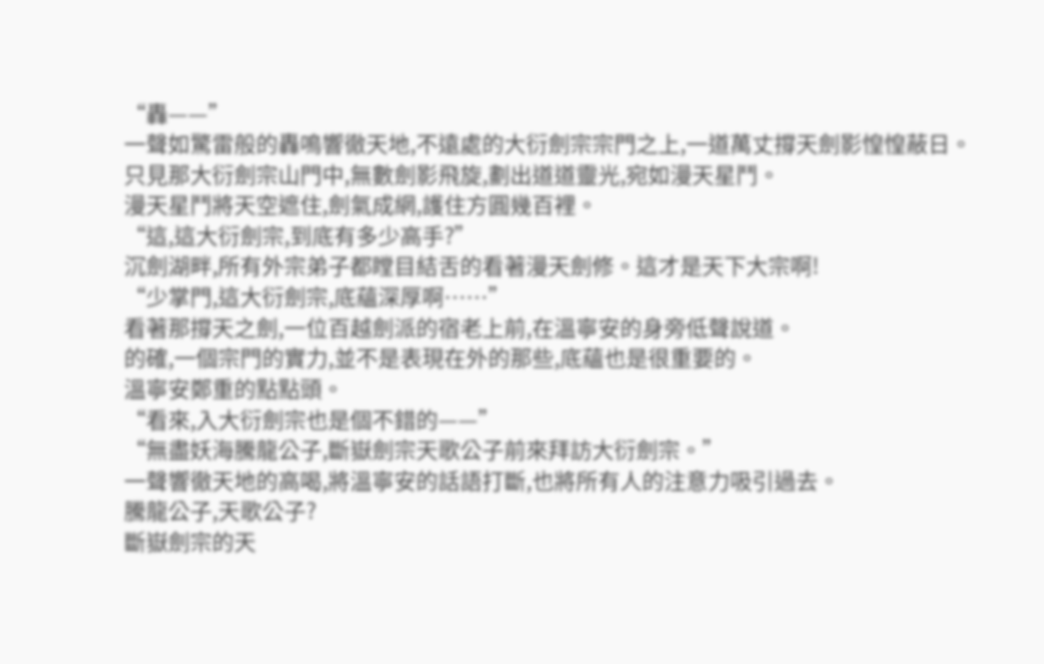“轟——”
一聲如驚雷般的轟鳴響徹天地,不遠處的大衍劍宗宗門之上,一道萬丈撐天劍影惶惶蔽日。
只見那大衍劍宗山門中,無數劍影飛旋,劃出道道靈光,宛如漫天星鬥。
漫天星鬥將天空遮住,劍氣成網,護住方圓幾百裡。
“這,這大衍劍宗,到底有多少高手?”
沉劍湖畔,所有外宗弟子都瞠目結舌的看著漫天劍修。這才是天下大宗啊!
“少掌門,這大衍劍宗,底蘊深厚啊……”
看著那撐天之劍,一位百越劍派的宿老上前,在溫寧安的身旁低聲說道。
的確,一個宗門的實力,並不是表現在外的那些,底蘊也是很重要的。
溫寧安鄭重的點點頭。
“看來,入大衍劍宗也是個不錯的——”
“無盡妖海騰龍公子,斷嶽劍宗天歌公子前來拜訪大衍劍宗。”
一聲響徹天地的高喝,將溫寧安的話語打斷,也將所有人的注意力吸引過去。
騰龍公子,天歌公子?
斷嶽劍宗的天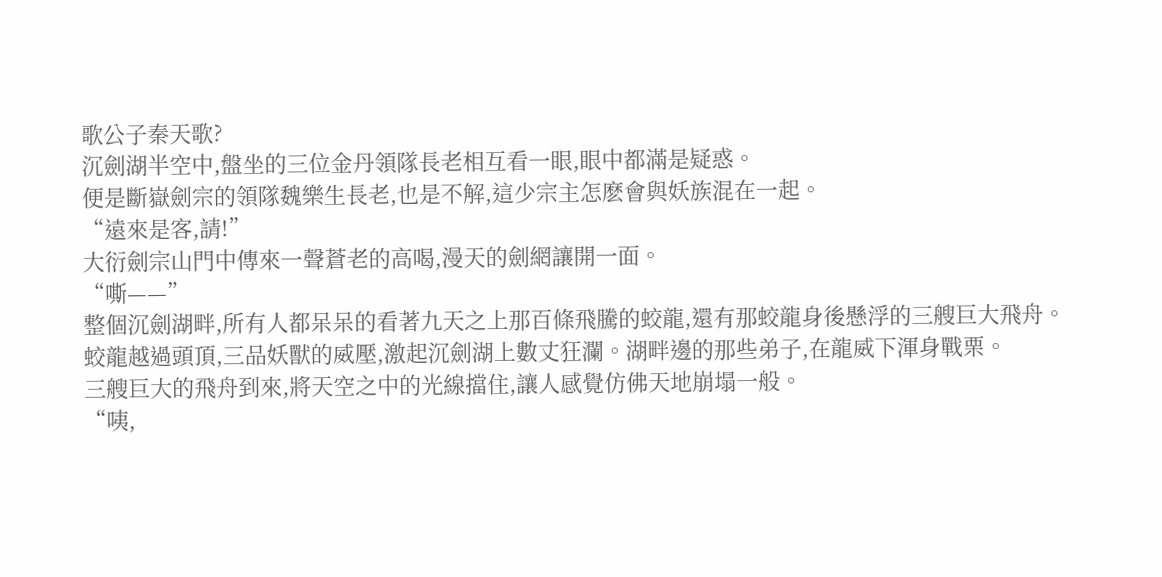歌公子秦天歌?
沉劍湖半空中,盤坐的三位金丹領隊長老相互看一眼,眼中都滿是疑惑。
便是斷嶽劍宗的領隊魏樂生長老,也是不解,這少宗主怎麽會與妖族混在一起。
“遠來是客,請!”
大衍劍宗山門中傳來一聲蒼老的高喝,漫天的劍網讓開一面。
“嘶——”
整個沉劍湖畔,所有人都呆呆的看著九天之上那百條飛騰的蛟龍,還有那蛟龍身後懸浮的三艘巨大飛舟。
蛟龍越過頭頂,三品妖獸的威壓,激起沉劍湖上數丈狂瀾。湖畔邊的那些弟子,在龍威下渾身戰栗。
三艘巨大的飛舟到來,將天空之中的光線擋住,讓人感覺仿佛天地崩塌一般。
“咦,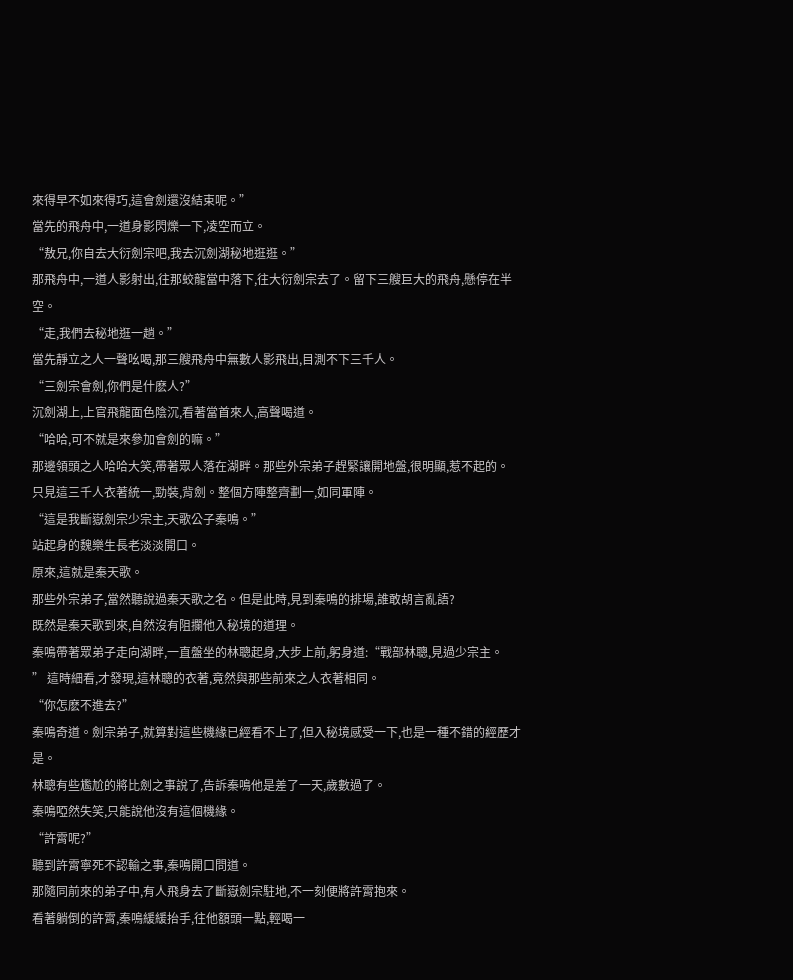來得早不如來得巧,這會劍還沒結束呢。”
當先的飛舟中,一道身影閃爍一下,凌空而立。
“敖兄,你自去大衍劍宗吧,我去沉劍湖秘地逛逛。”
那飛舟中,一道人影射出,往那蛟龍當中落下,往大衍劍宗去了。留下三艘巨大的飛舟,懸停在半空。
“走,我們去秘地逛一趟。”
當先靜立之人一聲吆喝,那三艘飛舟中無數人影飛出,目測不下三千人。
“三劍宗會劍,你們是什麽人?”
沉劍湖上,上官飛龍面色陰沉,看著當首來人,高聲喝道。
“哈哈,可不就是來參加會劍的嘛。”
那邊領頭之人哈哈大笑,帶著眾人落在湖畔。那些外宗弟子趕緊讓開地盤,很明顯,惹不起的。
只見這三千人衣著統一,勁裝,背劍。整個方陣整齊劃一,如同軍陣。
“這是我斷嶽劍宗少宗主,天歌公子秦鳴。”
站起身的魏樂生長老淡淡開口。
原來,這就是秦天歌。
那些外宗弟子,當然聽說過秦天歌之名。但是此時,見到秦鳴的排場,誰敢胡言亂語?
既然是秦天歌到來,自然沒有阻攔他入秘境的道理。
秦鳴帶著眾弟子走向湖畔,一直盤坐的林聰起身,大步上前,躬身道:“戰部林聰,見過少宗主。
” 這時細看,才發現,這林聰的衣著,竟然與那些前來之人衣著相同。
“你怎麽不進去?”
秦鳴奇道。劍宗弟子,就算對這些機緣已經看不上了,但入秘境感受一下,也是一種不錯的經歷才是。
林聰有些尷尬的將比劍之事說了,告訴秦鳴他是差了一天,歲數過了。
秦鳴啞然失笑,只能說他沒有這個機緣。
“許霄呢?”
聽到許霄寧死不認輸之事,秦鳴開口問道。
那隨同前來的弟子中,有人飛身去了斷嶽劍宗駐地,不一刻便將許霄抱來。
看著躺倒的許霄,秦鳴緩緩抬手,往他額頭一點,輕喝一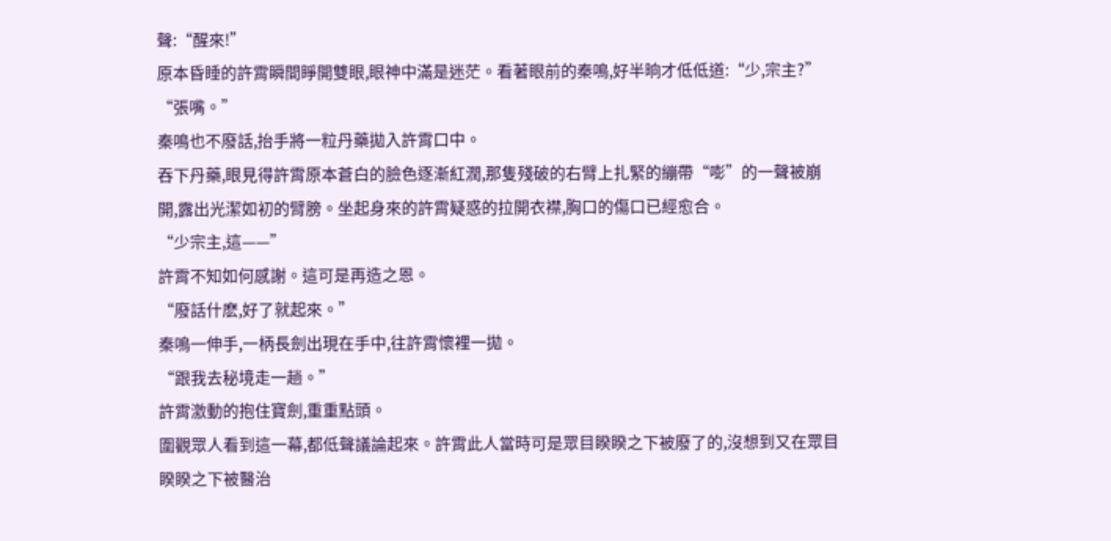聲:“醒來!”
原本昏睡的許霄瞬間睜開雙眼,眼神中滿是迷茫。看著眼前的秦鳴,好半晌才低低道:“少,宗主?”
“張嘴。”
秦鳴也不廢話,抬手將一粒丹藥拋入許霄口中。
吞下丹藥,眼見得許霄原本蒼白的臉色逐漸紅潤,那隻殘破的右臂上扎緊的繃帶“嘭”的一聲被崩開,露出光潔如初的臂膀。坐起身來的許霄疑惑的拉開衣襟,胸口的傷口已經愈合。
“少宗主,這——”
許霄不知如何感謝。這可是再造之恩。
“廢話什麽,好了就起來。”
秦鳴一伸手,一柄長劍出現在手中,往許霄懷裡一拋。
“跟我去秘境走一趟。”
許霄激動的抱住寶劍,重重點頭。
圍觀眾人看到這一幕,都低聲議論起來。許霄此人當時可是眾目睽睽之下被廢了的,沒想到又在眾目睽睽之下被醫治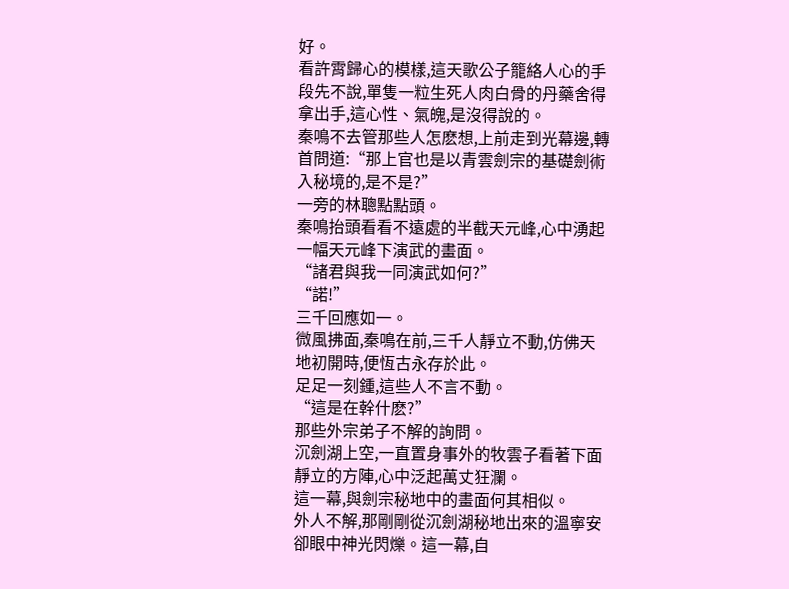好。
看許霄歸心的模樣,這天歌公子籠絡人心的手段先不說,單隻一粒生死人肉白骨的丹藥舍得拿出手,這心性、氣魄,是沒得說的。
秦鳴不去管那些人怎麽想,上前走到光幕邊,轉首問道:“那上官也是以青雲劍宗的基礎劍術入秘境的,是不是?”
一旁的林聰點點頭。
秦鳴抬頭看看不遠處的半截天元峰,心中湧起一幅天元峰下演武的畫面。
“諸君與我一同演武如何?”
“諾!”
三千回應如一。
微風拂面,秦鳴在前,三千人靜立不動,仿佛天地初開時,便恆古永存於此。
足足一刻鍾,這些人不言不動。
“這是在幹什麽?”
那些外宗弟子不解的詢問。
沉劍湖上空,一直置身事外的牧雲子看著下面靜立的方陣,心中泛起萬丈狂瀾。
這一幕,與劍宗秘地中的畫面何其相似。
外人不解,那剛剛從沉劍湖秘地出來的溫寧安卻眼中神光閃爍。這一幕,自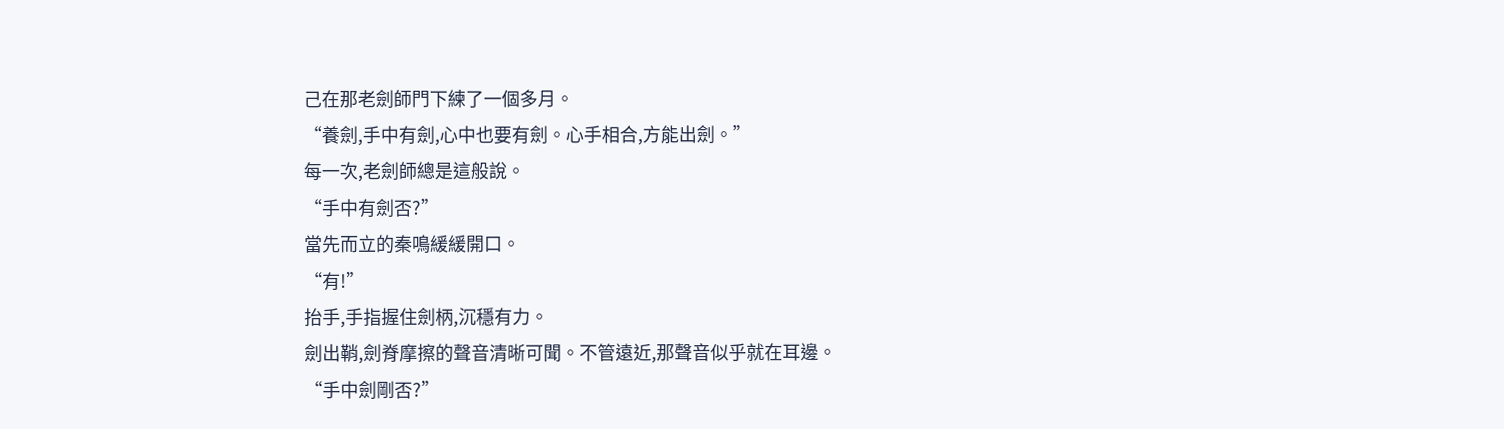己在那老劍師門下練了一個多月。
“養劍,手中有劍,心中也要有劍。心手相合,方能出劍。”
每一次,老劍師總是這般說。
“手中有劍否?”
當先而立的秦鳴緩緩開口。
“有!”
抬手,手指握住劍柄,沉穩有力。
劍出鞘,劍脊摩擦的聲音清晰可聞。不管遠近,那聲音似乎就在耳邊。
“手中劍剛否?”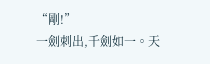“剛!”
一劍刺出,千劍如一。天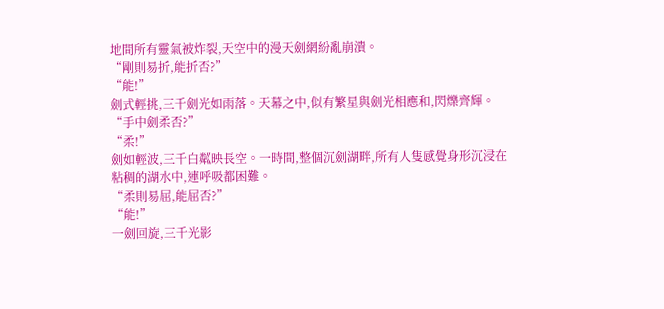地間所有靈氣被炸裂,天空中的漫天劍網紛亂崩潰。
“剛則易折,能折否?”
“能!”
劍式輕挑,三千劍光如雨落。天幕之中,似有繁星與劍光相應和,閃爍齊輝。
“手中劍柔否?”
“柔!”
劍如輕波,三千白粼映長空。一時間,整個沉劍湖畔,所有人隻感覺身形沉浸在粘稠的湖水中,連呼吸都困難。
“柔則易屈,能屈否?”
“能!”
一劍回旋,三千光影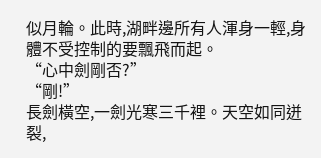似月輪。此時,湖畔邊所有人渾身一輕,身體不受控制的要飄飛而起。
“心中劍剛否?”
“剛!”
長劍橫空,一劍光寒三千裡。天空如同迸裂,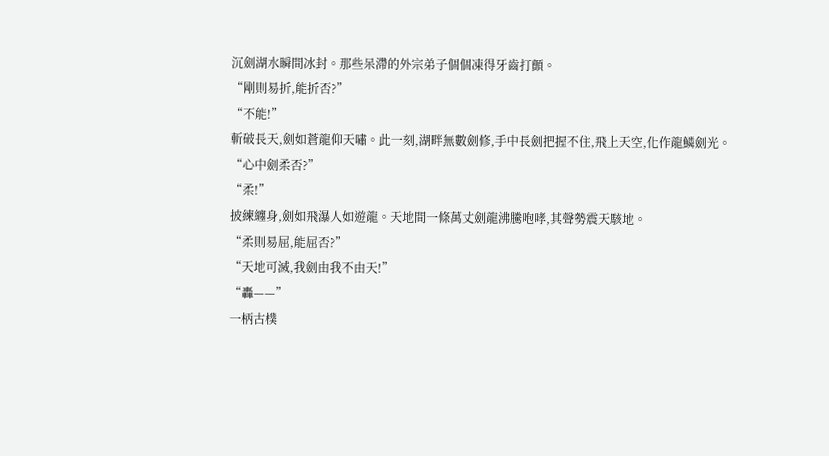沉劍湖水瞬間冰封。那些呆滯的外宗弟子個個凍得牙齒打顫。
“剛則易折,能折否?”
“不能!”
斬破長天,劍如蒼龍仰天嘯。此一刻,湖畔無數劍修,手中長劍把握不住,飛上天空,化作龍鱗劍光。
“心中劍柔否?”
“柔!”
披練纏身,劍如飛瀑人如遊龍。天地間一條萬丈劍龍沸騰咆哮,其聲勢震天駭地。
“柔則易屈,能屈否?”
“天地可滅,我劍由我不由天!”
“轟——”
一柄古樸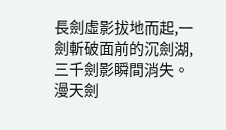長劍虛影拔地而起,一劍斬破面前的沉劍湖,三千劍影瞬間消失。漫天劍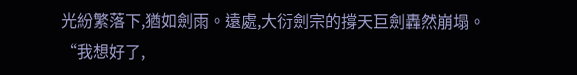光紛繁落下,猶如劍雨。遠處,大衍劍宗的撐天巨劍轟然崩塌。
“我想好了,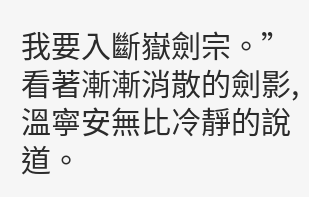我要入斷嶽劍宗。”
看著漸漸消散的劍影,溫寧安無比冷靜的說道。